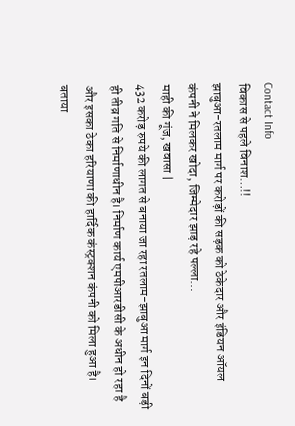Contact Info
विकास से पहले विनाश…!!
झाबुआ-रतलाम मार्ग पर करोड़ों की सड़क को ठेकेदार और इंडियन ऑयल कंपनी ने मिलकर खोदा, जिम्मेदार झाड़ रहे पल्ला…
माही की गूंज, खवासा |
432 करोड़ रुपये की लागत से बनाया जा रहा रतलाम-झाबुआ मार्ग इन दिनों बड़ी ही तीव्र गति से निर्माणाधीन है। निर्माण कार्य एमपीआरडीसी के अधीन हो रहा है और इसका ठेका हरियाणा की हार्दिक कंस्ट्रक्शन कंपनी को मिला हुआ है। बताया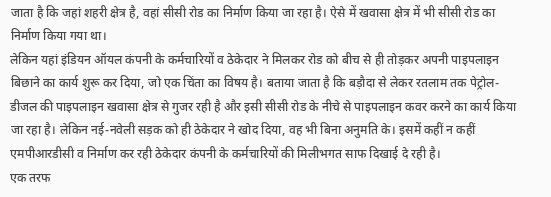जाता है कि जहां शहरी क्षेत्र है, वहां सीसी रोड का निर्माण किया जा रहा है। ऐसे में खवासा क्षेत्र में भी सीसी रोड का निर्माण किया गया था।
लेकिन यहां इंडियन ऑयल कंपनी के कर्मचारियों व ठेकेदार ने मिलकर रोड को बीच से ही तोड़कर अपनी पाइपलाइन बिछाने का कार्य शुरू कर दिया, जो एक चिंता का विषय है। बताया जाता है कि बड़ौदा से लेकर रतलाम तक पेट्रोल-डीजल की पाइपलाइन खवासा क्षेत्र से गुजर रही है और इसी सीसी रोड के नीचे से पाइपलाइन कवर करने का कार्य किया जा रहा है। लेकिन नई-नवेली सड़क को ही ठेकेदार ने खोद दिया, वह भी बिना अनुमति के। इसमें कहीं न कहीं एमपीआरडीसी व निर्माण कर रही ठेकेदार कंपनी के कर्मचारियों की मिलीभगत साफ दिखाई दे रही है।
एक तरफ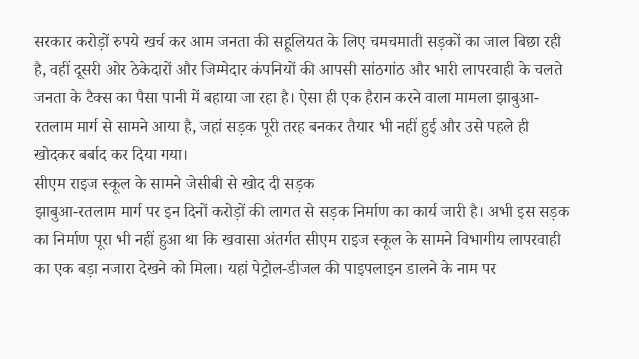सरकार करोड़ों रुपये खर्च कर आम जनता की सहूलियत के लिए चमचमाती सड़कों का जाल बिछा रही है, वहीं दूसरी ओर ठेकेदारों और जिम्मेदार कंपनियों की आपसी सांठगांठ और भारी लापरवाही के चलते जनता के टैक्स का पैसा पानी में बहाया जा रहा है। ऐसा ही एक हैरान करने वाला मामला झाबुआ-रतलाम मार्ग से सामने आया है, जहां सड़क पूरी तरह बनकर तैयार भी नहीं हुई और उसे पहले ही खोदकर बर्बाद कर दिया गया।
सीएम राइज स्कूल के सामने जेसीबी से खोद दी सड़क
झाबुआ-रतलाम मार्ग पर इन दिनों करोड़ों की लागत से सड़क निर्माण का कार्य जारी है। अभी इस सड़क का निर्माण पूरा भी नहीं हुआ था कि खवासा अंतर्गत सीएम राइज स्कूल के सामने विभागीय लापरवाही का एक बड़ा नजारा देखने को मिला। यहां पेट्रोल-डीजल की पाइपलाइन डालने के नाम पर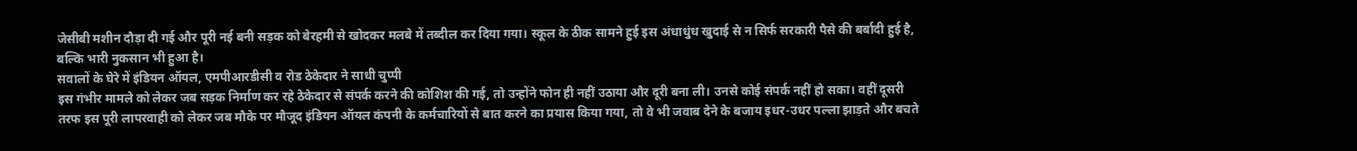जेसीबी मशीन दौड़ा दी गई और पूरी नई बनी सड़क को बेरहमी से खोदकर मलबे में तब्दील कर दिया गया। स्कूल के ठीक सामने हुई इस अंधाधुंध खुदाई से न सिर्फ सरकारी पैसे की बर्बादी हुई है, बल्कि भारी नुकसान भी हुआ है।
सवालों के घेरे में इंडियन ऑयल, एमपीआरडीसी व रोड ठेकेदार ने साधी चुप्पी
इस गंभीर मामले को लेकर जब सड़क निर्माण कर रहे ठेकेदार से संपर्क करने की कोशिश की गई, तो उन्होंने फोन ही नहीं उठाया और दूरी बना ली। उनसे कोई संपर्क नहीं हो सका। वहीं दूसरी तरफ इस पूरी लापरवाही को लेकर जब मौके पर मौजूद इंडियन ऑयल कंपनी के कर्मचारियों से बात करने का प्रयास किया गया, तो वे भी जवाब देने के बजाय इधर-उधर पल्ला झाड़ते और बचते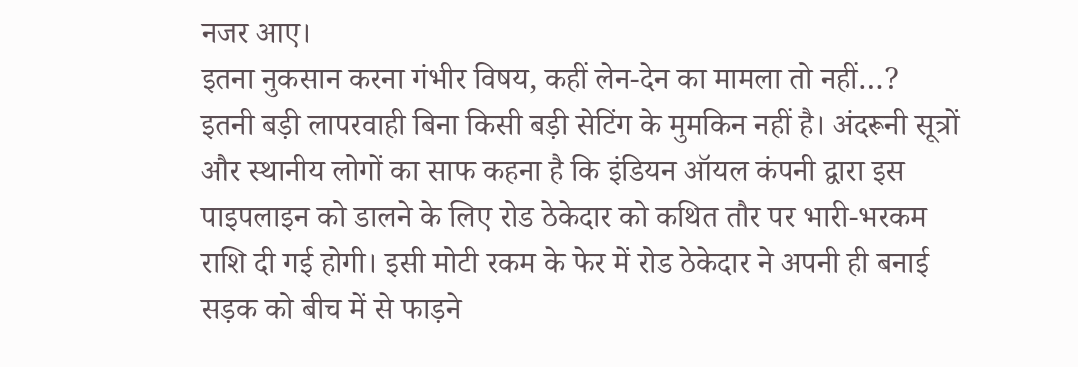नजर आए।
इतना नुकसान करना गंभीर विषय, कहीं लेन-देन का मामला तो नहीं…?
इतनी बड़ी लापरवाही बिना किसी बड़ी सेटिंग के मुमकिन नहीं है। अंदरूनी सूत्रों और स्थानीय लोगों का साफ कहना है कि इंडियन ऑयल कंपनी द्वारा इस पाइपलाइन को डालने के लिए रोड ठेकेदार को कथित तौर पर भारी-भरकम राशि दी गई होगी। इसी मोटी रकम के फेर में रोड ठेकेदार ने अपनी ही बनाई सड़क को बीच में से फाड़ने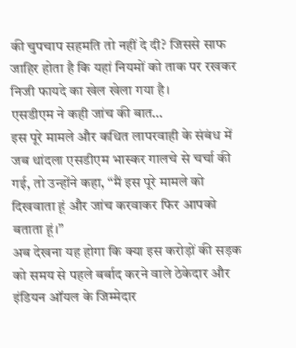की चुपचाप सहमति तो नहीं दे दी? जिससे साफ जाहिर होता है कि यहां नियमों को ताक पर रखकर निजी फायदे का खेल खेला गया है।
एसडीएम ने कही जांच की बात…
इस पूरे मामले और कथित लापरवाही के संबंध में जब थांदला एसडीएम भास्कर गालचे से चर्चा की गई, तो उन्होंने कहा, “मैं इस पूरे मामले को दिखवाता हूं और जांच करवाकर फिर आपको बताता हूं।”
अब देखना यह होगा कि क्या इस करोड़ों की सड़क को समय से पहले बर्बाद करने वाले ठेकेदार और इंडियन ऑयल के जिम्मेदार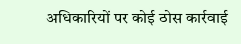अधिकारियों पर कोई ठोस कार्रवाई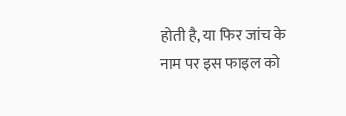होती है, या फिर जांच के नाम पर इस फाइल को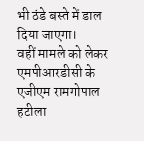भी ठंडे बस्ते में डाल दिया जाएगा।
वहीं मामले को लेकर एमपीआरडीसी के एजीएम रामगोपाल हटीला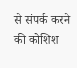से संपर्क करने की कोशिश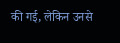की गई, लेकिन उनसे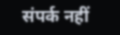संपर्क नहीं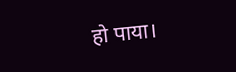हो पाया।